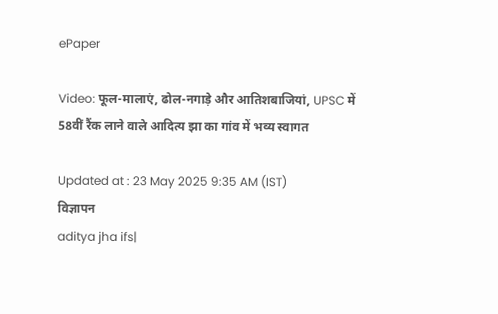ePaper

Video: फूल-मालाएं, ढोल-नगाड़े और आतिशबाजियां, UPSC में 58वीं रैंक लाने वाले आदित्य झा का गांव में भव्य स्वागत

Updated at : 23 May 2025 9:35 AM (IST)
विज्ञापन
aditya jha ifs|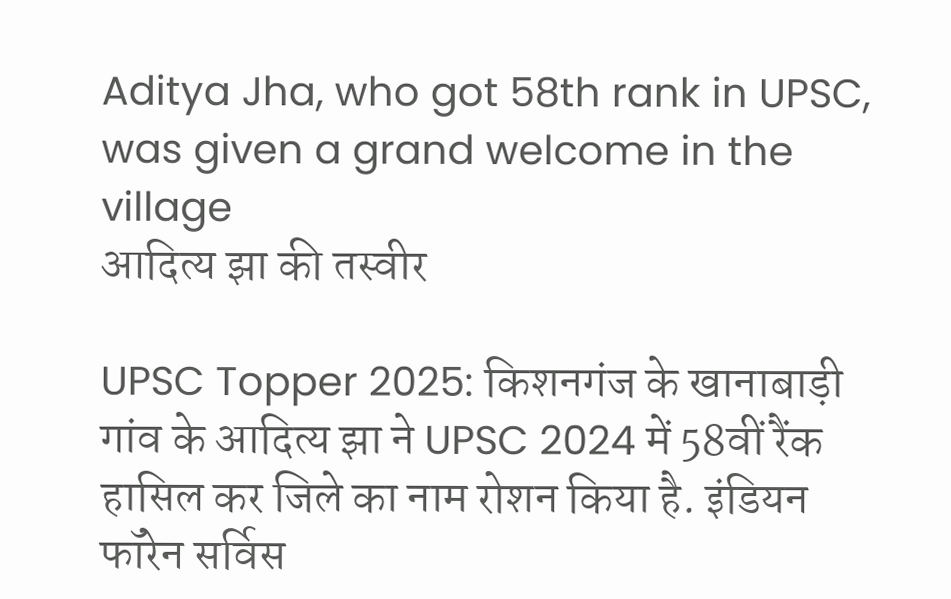Aditya Jha, who got 58th rank in UPSC, was given a grand welcome in the village
आदित्य झा की तस्वीर

UPSC Topper 2025: किशनगंज के खानाबाड़ी गांव के आदित्य झा ने UPSC 2024 में 58वीं रैंक हासिल कर जिले का नाम रोशन किया है. इंडियन फॉरेन सर्विस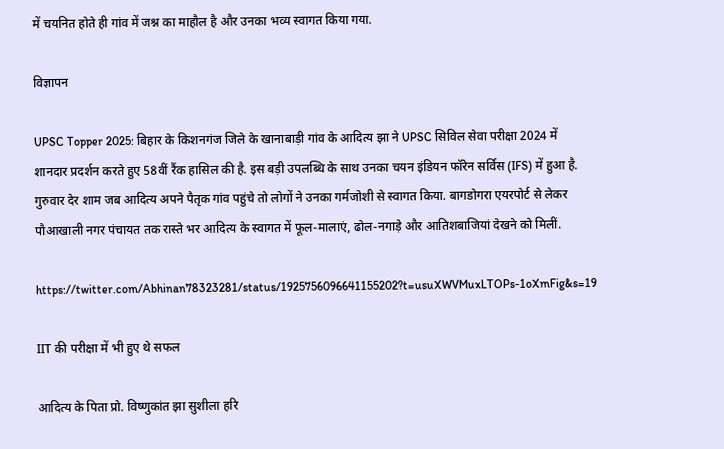में चयनित होते ही गांव में जश्न का माहौल है और उनका भव्य स्वागत किया गया.

विज्ञापन

UPSC Topper 2025: बिहार के किशनगंज जिले के खानाबाड़ी गांव के आदित्य झा ने UPSC सिविल सेवा परीक्षा 2024 में शानदार प्रदर्शन करते हुए 58वीं रैंक हासिल की है. इस बड़ी उपलब्धि के साथ उनका चयन इंडियन फॉरेन सर्विस (IFS) में हुआ है. गुरुवार देर शाम जब आदित्य अपने पैतृक गांव पहुंचे तो लोगों ने उनका गर्मजोशी से स्वागत किया. बागडोगरा एयरपोर्ट से लेकर पौआखाली नगर पंचायत तक रास्ते भर आदित्य के स्वागत में फूल-मालाएं, ढोल-नगाड़े और आतिशबाजियां देखने को मिलीं.

https://twitter.com/Abhinan78323281/status/1925756096641155202?t=usuXWVMuxLTOPs-1oXmFig&s=19

IIT की परीक्षा में भी हुए थे सफल

आदित्य के पिता प्रो. विष्णुकांत झा सुशीला हरि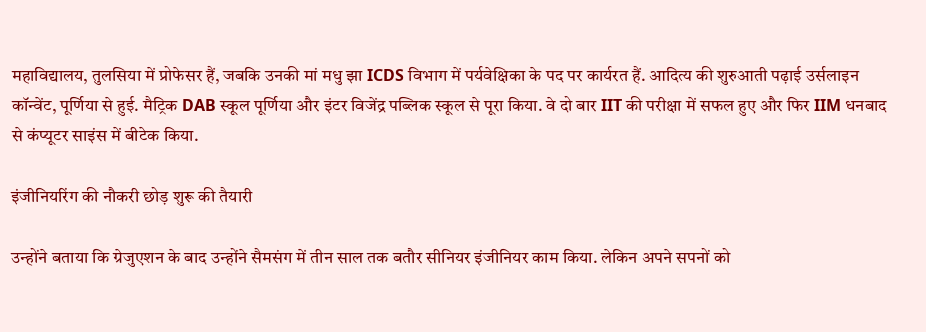महाविद्यालय, तुलसिया में प्रोफेसर हैं, जबकि उनकी मां मधु झा ICDS विभाग में पर्यवेक्षिका के पद पर कार्यरत हैं. आदित्य की शुरुआती पढ़ाई उर्सलाइन कॉन्वेंट, पूर्णिया से हुई. मैट्रिक DAB स्कूल पूर्णिया और इंटर विजेंद्र पब्लिक स्कूल से पूरा किया. वे दो बार IIT की परीक्षा में सफल हुए और फिर IIM धनबाद से कंप्यूटर साइंस में बीटेक किया.

इंजीनियरिंग की नौकरी छोड़ शुरू की तैयारी

उन्होंने बताया कि ग्रेजुएशन के बाद उन्होंने सैमसंग में तीन साल तक बतौर सीनियर इंजीनियर काम किया. लेकिन अपने सपनों को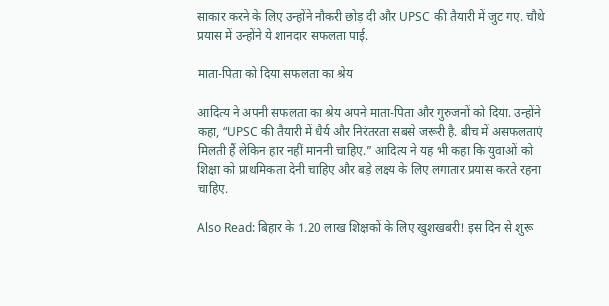साकार करने के लिए उन्होंने नौकरी छोड़ दी और UPSC की तैयारी में जुट गए. चौथे प्रयास में उन्होंने ये शानदार सफलता पाई.

माता-पिता को दिया सफलता का श्रेय

आदित्य ने अपनी सफलता का श्रेय अपने माता-पिता और गुरुजनों को दिया. उन्होंने कहा, “UPSC की तैयारी में धैर्य और निरंतरता सबसे जरूरी है. बीच में असफलताएं मिलती हैं लेकिन हार नहीं माननी चाहिए.” आदित्य ने यह भी कहा कि युवाओं को शिक्षा को प्राथमिकता देनी चाहिए और बड़े लक्ष्य के लिए लगातार प्रयास करते रहना चाहिए.

Also Read: बिहार के 1.20 लाख शिक्षकों के लिए खुशखबरी! इस दिन से शुरू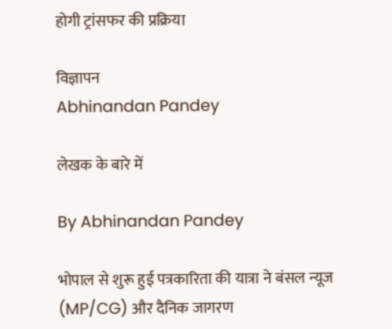होगी ट्रांसफर की प्रक्रिया

विज्ञापन
Abhinandan Pandey

लेखक के बारे में

By Abhinandan Pandey

भोपाल से शुरू हुई पत्रकारिता की यात्रा ने बंसल न्यूज (MP/CG) और दैनिक जागरण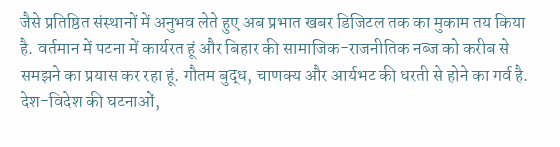जैसे प्रतिष्ठित संस्थानों में अनुभव लेते हुए अब प्रभात खबर डिजिटल तक का मुकाम तय किया है. वर्तमान में पटना में कार्यरत हूं और बिहार की सामाजिक-राजनीतिक नब्ज को करीब से समझने का प्रयास कर रहा हूं. गौतम बुद्ध, चाणक्य और आर्यभट की धरती से होने का गर्व है. देश-विदेश की घटनाओं,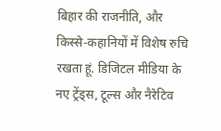बिहार की राजनीति, और किस्से-कहानियों में विशेष रुचि रखता हूं. डिजिटल मीडिया के नए ट्रेंड्स, टूल्स और नैरेटिव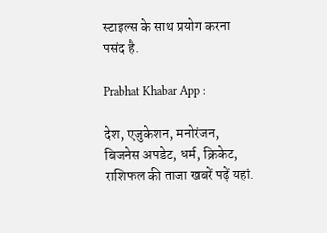स्टाइल्स के साथ प्रयोग करना पसंद है.

Prabhat Khabar App :

देश, एजुकेशन, मनोरंजन, बिजनेस अपडेट, धर्म, क्रिकेट, राशिफल की ताजा खबरें पढ़ें यहां.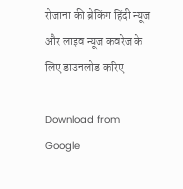रोजाना की ब्रेकिंग हिंदी न्यूज और लाइव न्यूज कवरेज के लिए डाउनलोड करिए

Download from Google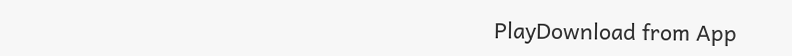PlayDownload from App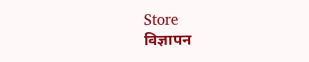Store
विज्ञापन